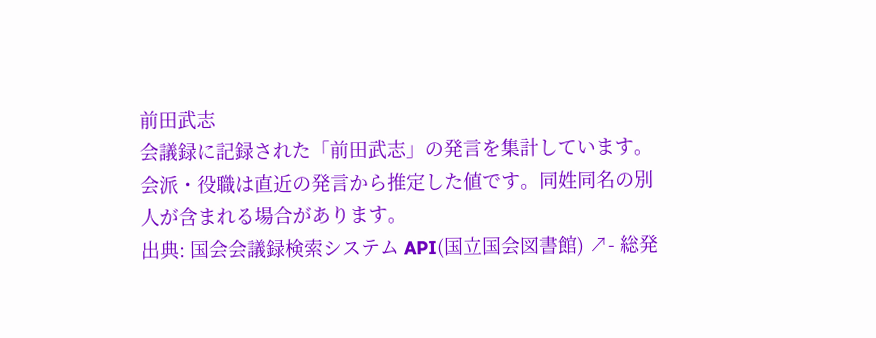前田武志
会議録に記録された「前田武志」の発言を集計しています。会派・役職は直近の発言から推定した値です。同姓同名の別人が含まれる場合があります。
出典: 国会会議録検索システム API(国立国会図書館) ↗- 総発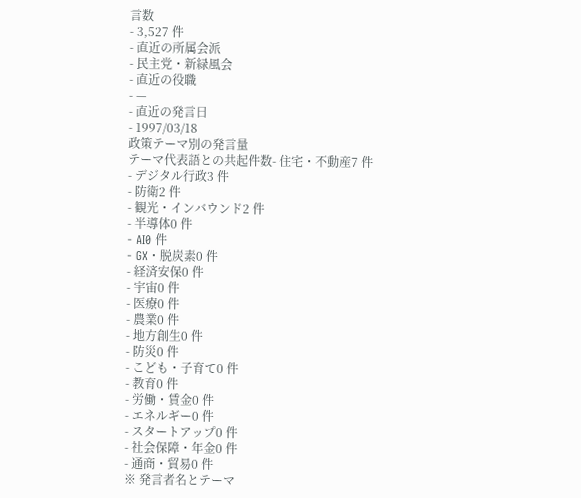言数
- 3,527 件
- 直近の所属会派
- 民主党・新緑風会
- 直近の役職
- —
- 直近の発言日
- 1997/03/18
政策テーマ別の発言量
テーマ代表語との共起件数- 住宅・不動産7 件
- デジタル行政3 件
- 防衛2 件
- 観光・インバウンド2 件
- 半導体0 件
- AI0 件
- GX・脱炭素0 件
- 経済安保0 件
- 宇宙0 件
- 医療0 件
- 農業0 件
- 地方創生0 件
- 防災0 件
- こども・子育て0 件
- 教育0 件
- 労働・賃金0 件
- エネルギー0 件
- スタートアップ0 件
- 社会保障・年金0 件
- 通商・貿易0 件
※ 発言者名とテーマ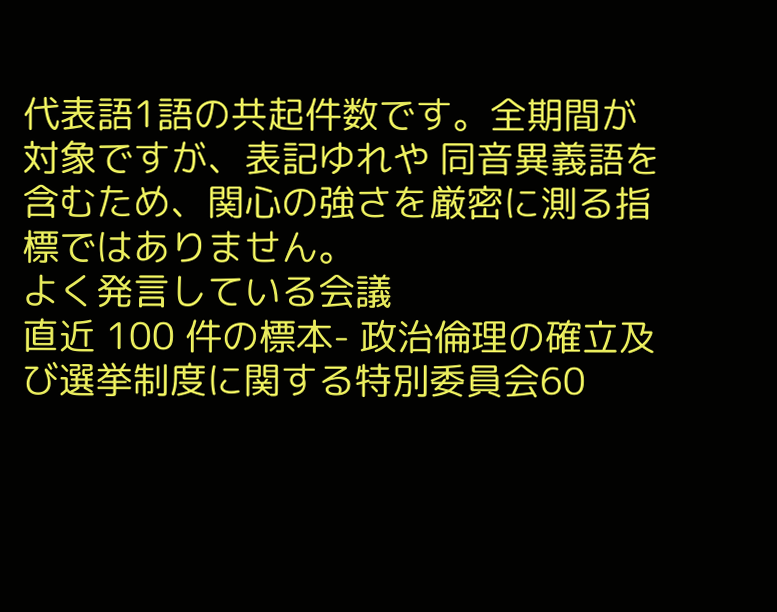代表語1語の共起件数です。全期間が対象ですが、表記ゆれや 同音異義語を含むため、関心の強さを厳密に測る指標ではありません。
よく発言している会議
直近 100 件の標本- 政治倫理の確立及び選挙制度に関する特別委員会60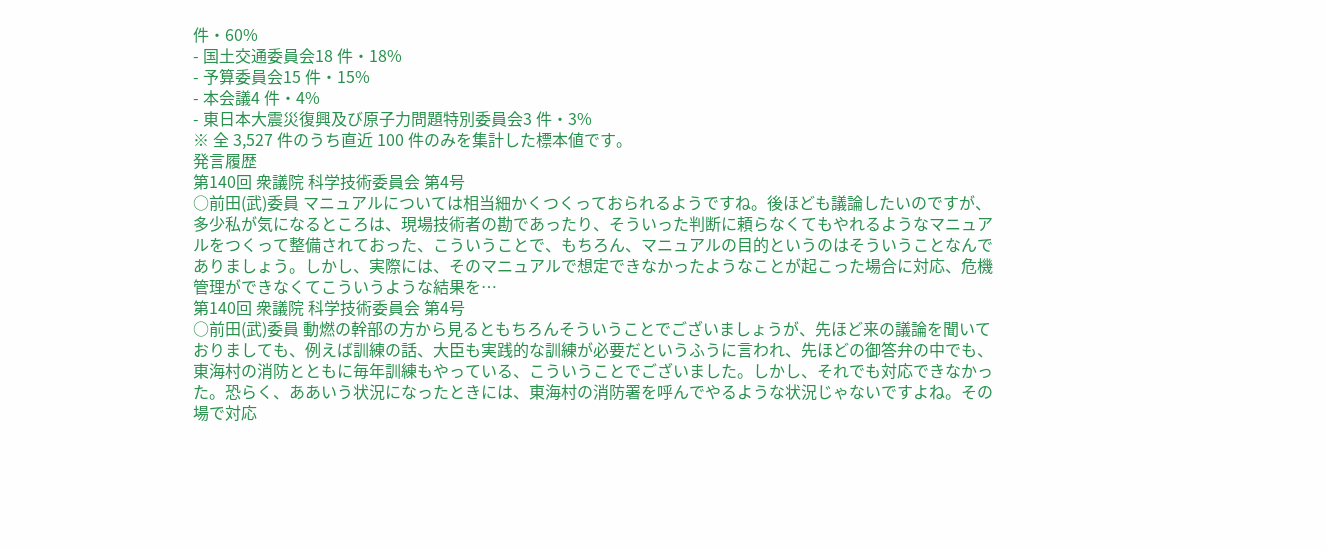件・60%
- 国土交通委員会18 件・18%
- 予算委員会15 件・15%
- 本会議4 件・4%
- 東日本大震災復興及び原子力問題特別委員会3 件・3%
※ 全 3,527 件のうち直近 100 件のみを集計した標本値です。
発言履歴
第140回 衆議院 科学技術委員会 第4号
○前田(武)委員 マニュアルについては相当細かくつくっておられるようですね。後ほども議論したいのですが、多少私が気になるところは、現場技術者の勘であったり、そういった判断に頼らなくてもやれるようなマニュアルをつくって整備されておった、こういうことで、もちろん、マニュアルの目的というのはそういうことなんでありましょう。しかし、実際には、そのマニュアルで想定できなかったようなことが起こった場合に対応、危機管理ができなくてこういうような結果を…
第140回 衆議院 科学技術委員会 第4号
○前田(武)委員 動燃の幹部の方から見るともちろんそういうことでございましょうが、先ほど来の議論を聞いておりましても、例えば訓練の話、大臣も実践的な訓練が必要だというふうに言われ、先ほどの御答弁の中でも、東海村の消防とともに毎年訓練もやっている、こういうことでございました。しかし、それでも対応できなかった。恐らく、ああいう状況になったときには、東海村の消防署を呼んでやるような状況じゃないですよね。その場で対応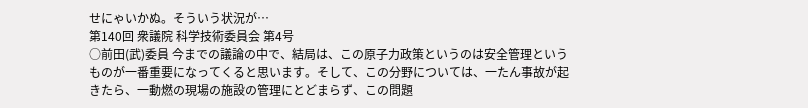せにゃいかぬ。そういう状況が…
第140回 衆議院 科学技術委員会 第4号
○前田(武)委員 今までの議論の中で、結局は、この原子力政策というのは安全管理というものが一番重要になってくると思います。そして、この分野については、一たん事故が起きたら、一動燃の現場の施設の管理にとどまらず、この問題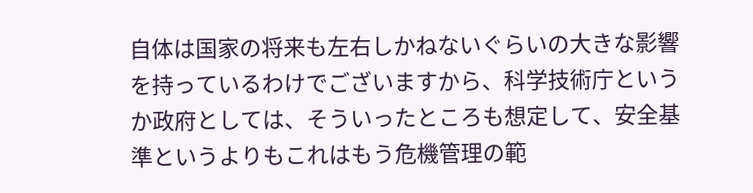自体は国家の将来も左右しかねないぐらいの大きな影響を持っているわけでございますから、科学技術庁というか政府としては、そういったところも想定して、安全基準というよりもこれはもう危機管理の範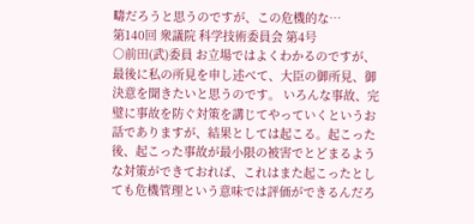疇だろうと思うのですが、この危機的な…
第140回 衆議院 科学技術委員会 第4号
○前田(武)委員 お立場ではよくわかるのですが、最後に私の所見を申し述べて、大臣の御所見、御決意を聞きたいと思うのです。 いろんな事故、完璧に事故を防ぐ対策を講じてやっていくというお話でありますが、結果としては起こる。起こった後、起こった事故が最小限の被害でとどまるような対策ができておれば、これはまた起こったとしても危機管理という意味では評価ができるんだろ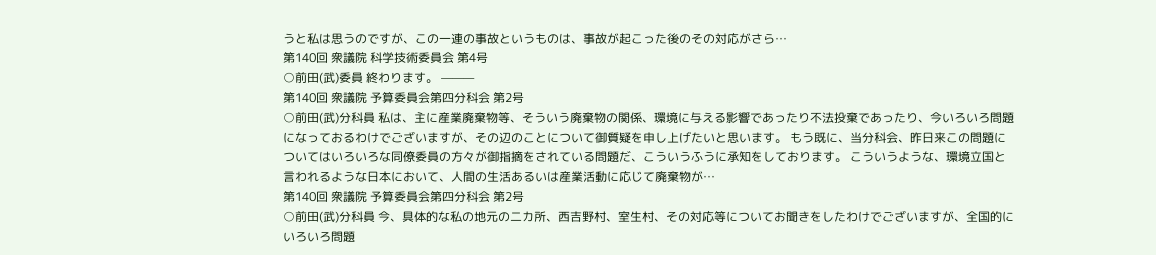うと私は思うのですが、この一連の事故というものは、事故が起こった後のその対応がさら…
第140回 衆議院 科学技術委員会 第4号
○前田(武)委員 終わります。 ———
第140回 衆議院 予算委員会第四分科会 第2号
○前田(武)分科員 私は、主に産業廃棄物等、そういう廃棄物の関係、環境に与える影響であったり不法投棄であったり、今いろいろ問題になっておるわけでございますが、その辺のことについて御質疑を申し上げたいと思います。 もう既に、当分科会、昨日来この問題についてはいろいろな同僚委員の方々が御指摘をされている問題だ、こういうふうに承知をしております。 こういうような、環境立国と言われるような日本において、人間の生活あるいは産業活動に応じて廃棄物が…
第140回 衆議院 予算委員会第四分科会 第2号
○前田(武)分科員 今、具体的な私の地元の二カ所、西吉野村、室生村、その対応等についてお聞きをしたわけでございますが、全国的にいろいろ問題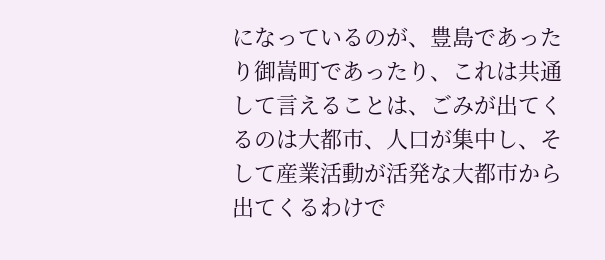になっているのが、豊島であったり御嵩町であったり、これは共通して言えることは、ごみが出てくるのは大都市、人口が集中し、そして産業活動が活発な大都市から出てくるわけで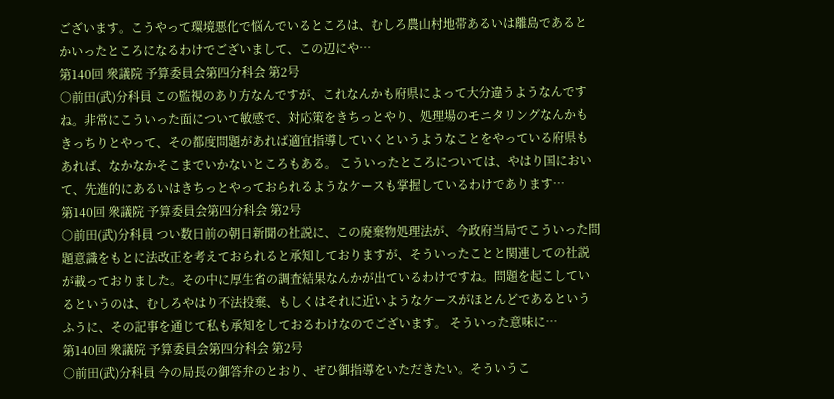ございます。こうやって環境悪化で悩んでいるところは、むしろ農山村地帯あるいは離島であるとかいったところになるわけでございまして、この辺にや…
第140回 衆議院 予算委員会第四分科会 第2号
○前田(武)分科員 この監視のあり方なんですが、これなんかも府県によって大分違うようなんですね。非常にこういった面について敏感で、対応策をきちっとやり、処理場のモニタリングなんかもきっちりとやって、その都度問題があれば適宜指導していくというようなことをやっている府県もあれば、なかなかそこまでいかないところもある。 こういったところについては、やはり国において、先進的にあるいはきちっとやっておられるようなケースも掌握しているわけであります…
第140回 衆議院 予算委員会第四分科会 第2号
○前田(武)分科員 つい数日前の朝日新聞の社説に、この廃棄物処理法が、今政府当局でこういった問題意識をもとに法改正を考えておられると承知しておりますが、そういったことと関連しての社説が載っておりました。その中に厚生省の調査結果なんかが出ているわけですね。問題を起こしているというのは、むしろやはり不法投棄、もしくはそれに近いようなケースがほとんどであるというふうに、その記事を通じて私も承知をしておるわけなのでございます。 そういった意味に…
第140回 衆議院 予算委員会第四分科会 第2号
○前田(武)分科員 今の局長の御答弁のとおり、ぜひ御指導をいただきたい。そういうこ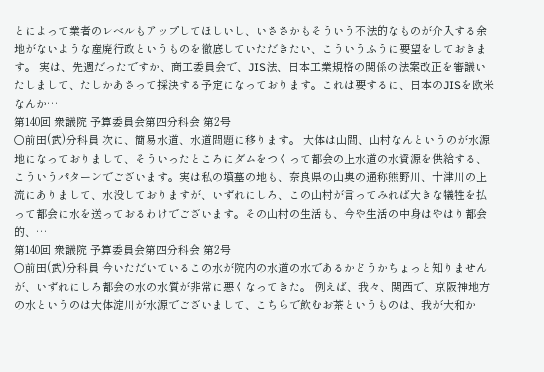とによって業者のレベルもアップしてほしいし、いささかもそういう不法的なものが介入する余地がないような産廃行政というものを徹底していただきたい、こういうふうに要望をしておきます。 実は、先週だったですか、商工委員会で、JIS法、日本工業規格の関係の法案改正を審議いたしまして、たしかあさって採決する予定になっております。これは要するに、日本のJISを欧米なんか…
第140回 衆議院 予算委員会第四分科会 第2号
○前田(武)分科員 次に、簡易水道、水道問題に移ります。 大体は山間、山村なんというのが水源地になっておりまして、そういったところにダムをつくって都会の上水道の水資源を供給する、こういうパターンでございます。実は私の墳墓の地も、奈良県の山奥の通称熊野川、十津川の上流にありまして、水没しておりますが、いずれにしろ、この山村が言ってみれば大きな犠牲を払って都会に水を送っておるわけでございます。その山村の生活も、今や生活の中身はやはり都会的、…
第140回 衆議院 予算委員会第四分科会 第2号
○前田(武)分科員 今いただいているこの水が院内の水道の水であるかどうかちょっと知りませんが、いずれにしろ都会の水の水質が非常に悪くなってきた。 例えば、我々、関西で、京阪神地方の水というのは大体淀川が水源でございまして、こちらで飲むお茶というものは、我が大和か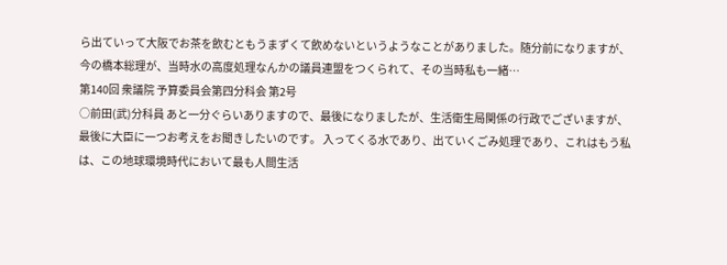ら出ていって大阪でお茶を飲むともうまずくて飲めないというようなことがありました。随分前になりますが、今の橋本総理が、当時水の高度処理なんかの議員連盟をつくられて、その当時私も一緒…
第140回 衆議院 予算委員会第四分科会 第2号
○前田(武)分科員 あと一分ぐらいありますので、最後になりましたが、生活衛生局関係の行政でございますが、最後に大臣に一つお考えをお聞きしたいのです。 入ってくる水であり、出ていくごみ処理であり、これはもう私は、この地球環境時代において最も人間生活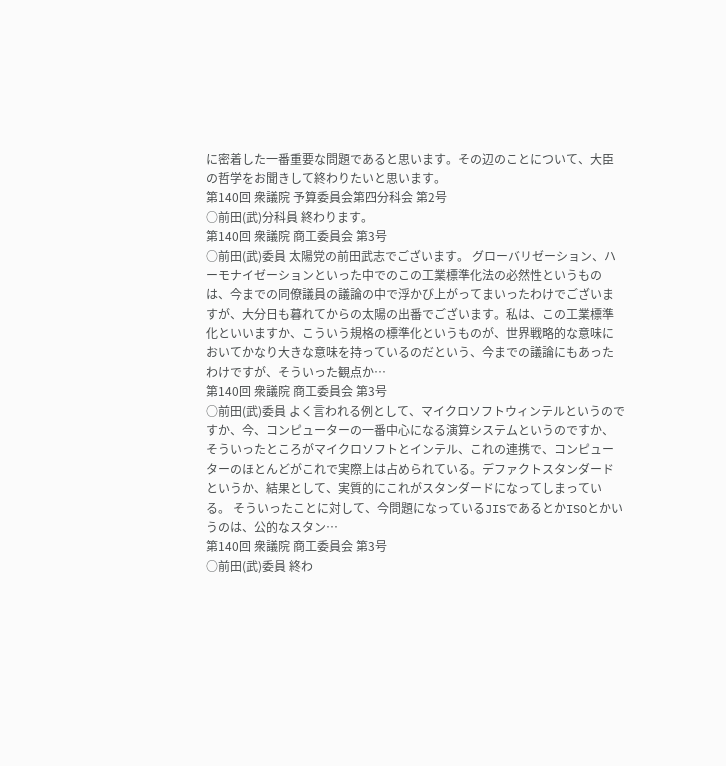に密着した一番重要な問題であると思います。その辺のことについて、大臣の哲学をお聞きして終わりたいと思います。
第140回 衆議院 予算委員会第四分科会 第2号
○前田(武)分科員 終わります。
第140回 衆議院 商工委員会 第3号
○前田(武)委員 太陽党の前田武志でございます。 グローバリゼーション、ハーモナイゼーションといった中でのこの工業標準化法の必然性というものは、今までの同僚議員の議論の中で浮かび上がってまいったわけでございますが、大分日も暮れてからの太陽の出番でございます。私は、この工業標準化といいますか、こういう規格の標準化というものが、世界戦略的な意味においてかなり大きな意味を持っているのだという、今までの議論にもあったわけですが、そういった観点か…
第140回 衆議院 商工委員会 第3号
○前田(武)委員 よく言われる例として、マイクロソフトウィンテルというのですか、今、コンピューターの一番中心になる演算システムというのですか、そういったところがマイクロソフトとインテル、これの連携で、コンピューターのほとんどがこれで実際上は占められている。デファクトスタンダードというか、結果として、実質的にこれがスタンダードになってしまっている。 そういったことに対して、今問題になっているJISであるとかISOとかいうのは、公的なスタン…
第140回 衆議院 商工委員会 第3号
○前田(武)委員 終わ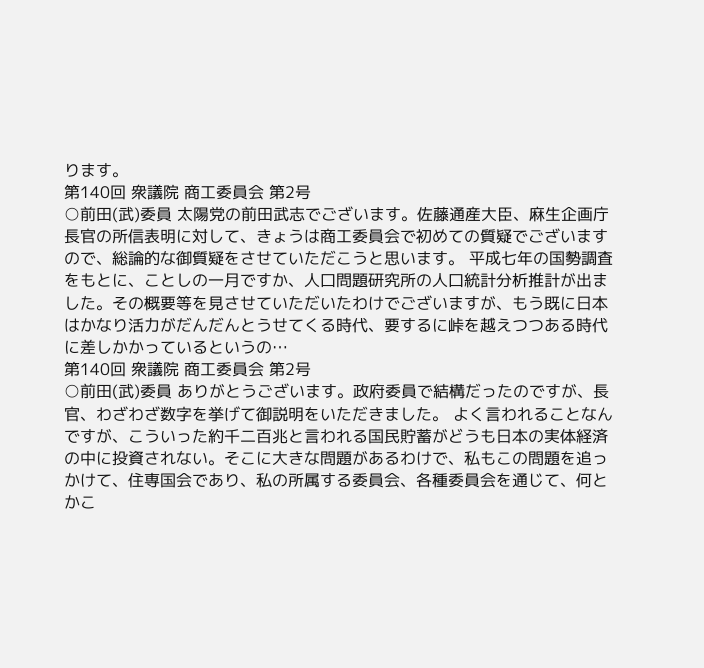ります。
第140回 衆議院 商工委員会 第2号
○前田(武)委員 太陽党の前田武志でございます。佐藤通産大臣、麻生企画庁長官の所信表明に対して、きょうは商工委員会で初めての質疑でございますので、総論的な御質疑をさせていただこうと思います。 平成七年の国勢調査をもとに、ことしの一月ですか、人口問題研究所の人口統計分析推計が出ました。その概要等を見させていただいたわけでございますが、もう既に日本はかなり活力がだんだんとうせてくる時代、要するに峠を越えつつある時代に差しかかっているというの…
第140回 衆議院 商工委員会 第2号
○前田(武)委員 ありがとうございます。政府委員で結構だったのですが、長官、わざわざ数字を挙げて御説明をいただきました。 よく言われることなんですが、こういった約千二百兆と言われる国民貯蓄がどうも日本の実体経済の中に投資されない。そこに大きな問題があるわけで、私もこの問題を追っかけて、住専国会であり、私の所属する委員会、各種委員会を通じて、何とかこ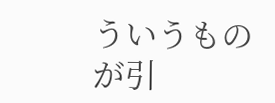ういうものが引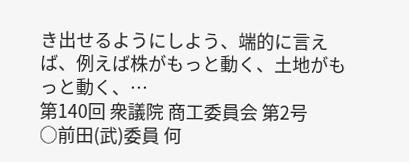き出せるようにしよう、端的に言えば、例えば株がもっと動く、土地がもっと動く、…
第140回 衆議院 商工委員会 第2号
○前田(武)委員 何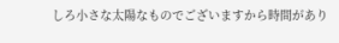しろ小さな太陽なものでございますから時間があり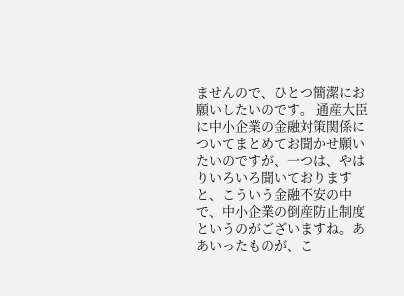ませんので、ひとつ簡潔にお願いしたいのです。 通産大臣に中小企業の金融対策関係についてまとめてお聞かせ願いたいのですが、一つは、やはりいろいろ聞いておりますと、こういう金融不安の中で、中小企業の倒産防止制度というのがございますね。ああいったものが、こ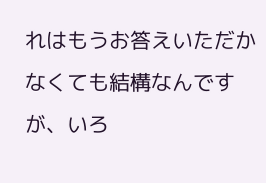れはもうお答えいただかなくても結構なんですが、いろ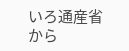いろ通産省から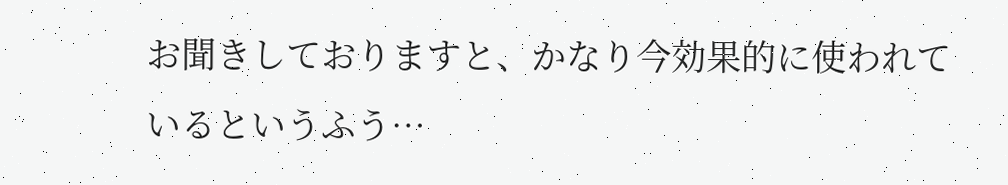お聞きしておりますと、かなり今効果的に使われているというふう…